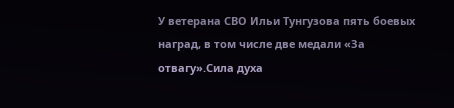У ветерана СВО Ильи Тунгузова пять боевых наград, в том числе две медали «За отвагу».Сила духа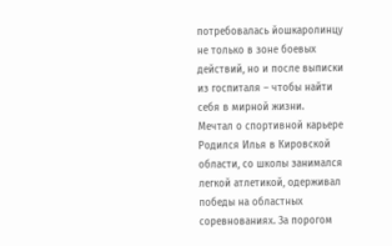потребовалась йошкаролинцу не только в зоне боевых действий, но и после выписки из госпиталя – чтобы найти себя в мирной жизни.
Мечтал о спортивной карьере
Родился Илья в Кировской области, со школы занимался легкой атлетикой, одерживал победы на областных соревнованиях. За порогом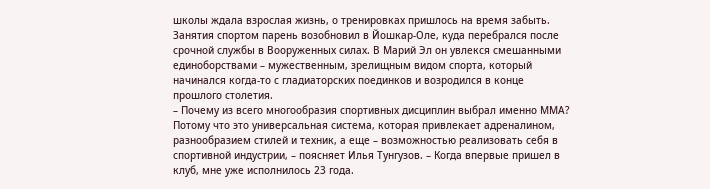школы ждала взрослая жизнь, о тренировках пришлось на время забыть. Занятия спортом парень возобновил в Йошкар-Оле, куда перебрался после срочной службы в Вооруженных силах. В Марий Эл он увлекся смешанными единоборствами – мужественным, зрелищным видом спорта, который начинался когда-то с гладиаторских поединков и возродился в конце прошлого столетия.
– Почему из всего многообразия спортивных дисциплин выбрал именно ММА? Потому что это универсальная система, которая привлекает адреналином, разнообразием стилей и техник, а еще – возможностью реализовать себя в спортивной индустрии, – поясняет Илья Тунгузов. – Когда впервые пришел в клуб, мне уже исполнилось 23 года.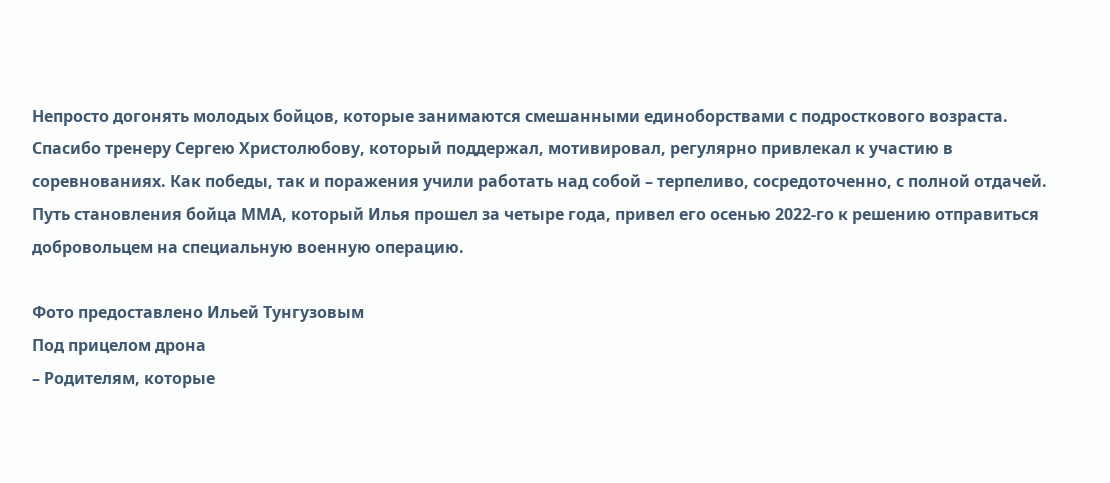Непросто догонять молодых бойцов, которые занимаются смешанными единоборствами с подросткового возраста. Спасибо тренеру Сергею Христолюбову, который поддержал, мотивировал, регулярно привлекал к участию в соревнованиях. Как победы, так и поражения учили работать над собой – терпеливо, сосредоточенно, с полной отдачей.
Путь становления бойца ММА, который Илья прошел за четыре года, привел его осенью 2022-го к решению отправиться добровольцем на специальную военную операцию.

Фото предоставлено Ильей Тунгузовым
Под прицелом дрона
– Родителям, которые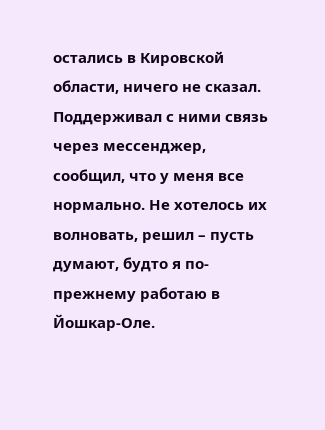остались в Кировской области, ничего не сказал. Поддерживал с ними связь через мессенджер, сообщил, что у меня все нормально. Не хотелось их волновать, решил – пусть думают, будто я по-прежнему работаю в Йошкар-Оле.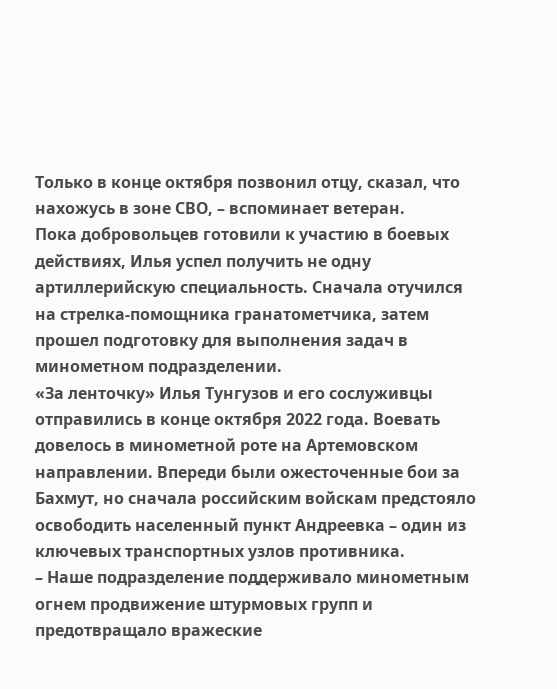Только в конце октября позвонил отцу, сказал, что нахожусь в зоне СВО, – вспоминает ветеран.
Пока добровольцев готовили к участию в боевых действиях, Илья успел получить не одну артиллерийскую специальность. Сначала отучился на стрелка-помощника гранатометчика, затем прошел подготовку для выполнения задач в минометном подразделении.
«За ленточку» Илья Тунгузов и его сослуживцы отправились в конце октября 2022 года. Воевать довелось в минометной роте на Артемовском направлении. Впереди были ожесточенные бои за Бахмут, но сначала российским войскам предстояло освободить населенный пункт Андреевка – один из ключевых транспортных узлов противника.
– Наше подразделение поддерживало минометным огнем продвижение штурмовых групп и предотвращало вражеские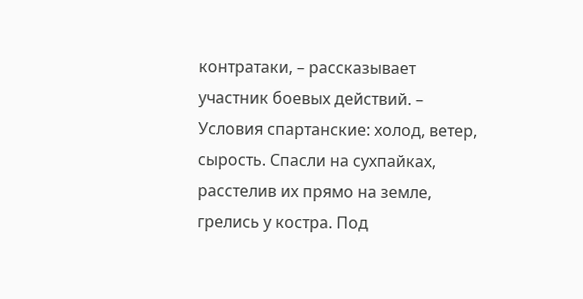контратаки, – рассказывает участник боевых действий. – Условия спартанские: холод, ветер, сырость. Спасли на сухпайках, расстелив их прямо на земле, грелись у костра. Под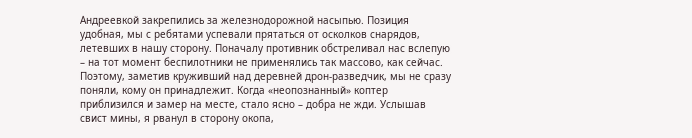Андреевкой закрепились за железнодорожной насыпью. Позиция удобная, мы с ребятами успевали прятаться от осколков снарядов, летевших в нашу сторону. Поначалу противник обстреливал нас вслепую – на тот момент беспилотники не применялись так массово, как сейчас. Поэтому, заметив круживший над деревней дрон-разведчик, мы не сразу поняли, кому он принадлежит. Когда «неопознанный» коптер приблизился и замер на месте, стало ясно – добра не жди. Услышав свист мины, я рванул в сторону окопа,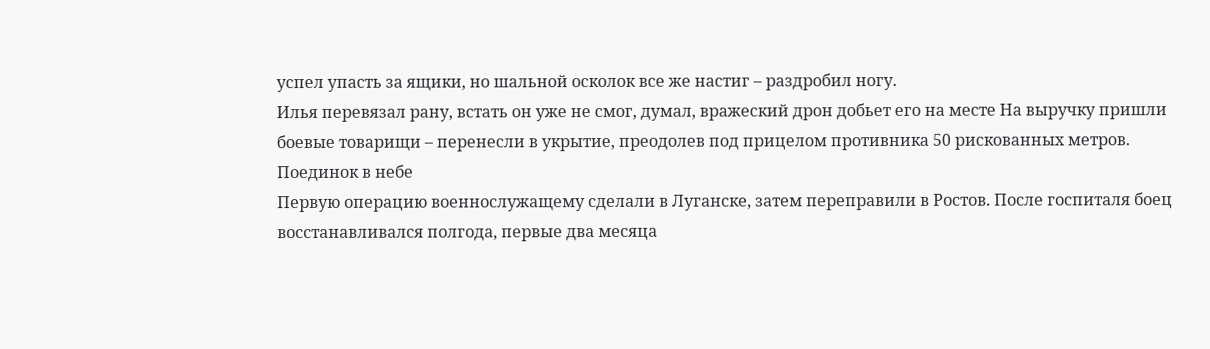успел упасть за ящики, но шальной осколок все же настиг – раздробил ногу.
Илья перевязал рану, встать он уже не смог, думал, вражеский дрон добьет его на месте На выручку пришли боевые товарищи – перенесли в укрытие, преодолев под прицелом противника 50 рискованных метров.
Поединок в небе
Первую операцию военнослужащему сделали в Луганске, затем переправили в Ростов. После госпиталя боец восстанавливался полгода, первые два месяца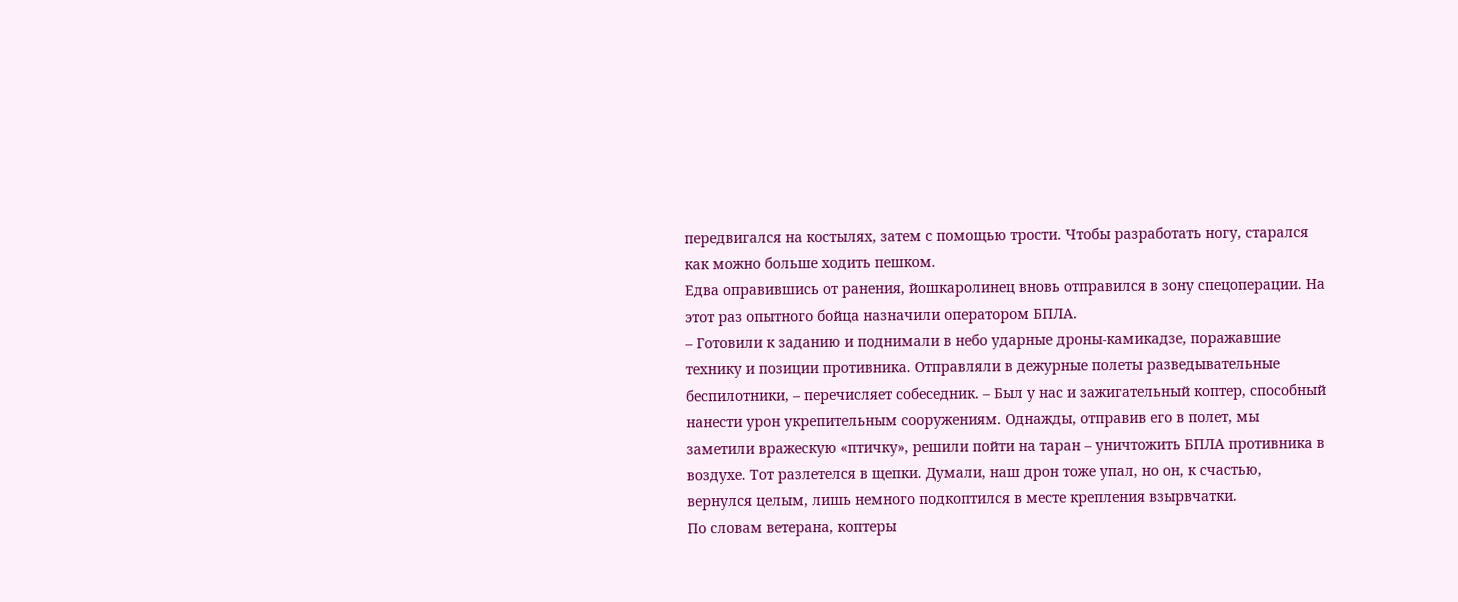передвигался на костылях, затем с помощью трости. Чтобы разработать ногу, старался как можно больше ходить пешком.
Едва оправившись от ранения, йошкаролинец вновь отправился в зону спецоперации. На этот раз опытного бойца назначили оператором БПЛА.
– Готовили к заданию и поднимали в небо ударные дроны-камикадзе, поражавшие технику и позиции противника. Отправляли в дежурные полеты разведывательные беспилотники, – перечисляет собеседник. – Был у нас и зажигательный коптер, способный нанести урон укрепительным сооружениям. Однажды, отправив его в полет, мы заметили вражескую «птичку», решили пойти на таран – уничтожить БПЛА противника в воздухе. Тот разлетелся в щепки. Думали, наш дрон тоже упал, но он, к счастью, вернулся целым, лишь немного подкоптился в месте крепления взырвчатки.
По словам ветерана, коптеры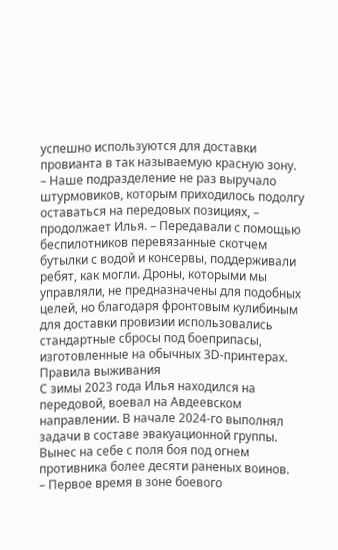успешно используются для доставки провианта в так называемую красную зону.
– Наше подразделение не раз выручало штурмовиков, которым приходилось подолгу оставаться на передовых позициях, – продолжает Илья. – Передавали с помощью беспилотников перевязанные скотчем бутылки с водой и консервы, поддерживали ребят, как могли. Дроны, которыми мы управляли, не предназначены для подобных целей, но благодаря фронтовым кулибиным для доставки провизии использовались стандартные сбросы под боеприпасы, изготовленные на обычных 3D-принтерах.
Правила выживания
С зимы 2023 года Илья находился на передовой, воевал на Авдеевском направлении. В начале 2024-го выполнял задачи в составе эвакуационной группы. Вынес на себе с поля боя под огнем противника более десяти раненых воинов.
– Первое время в зоне боевого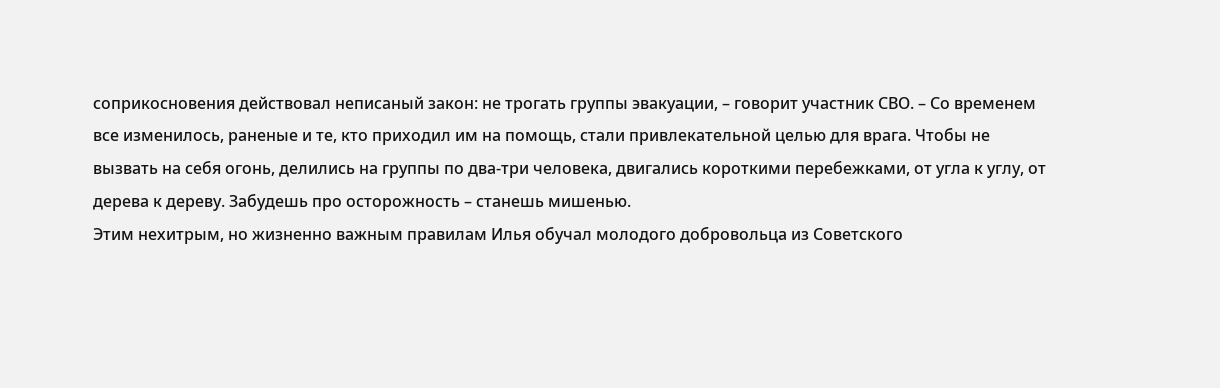соприкосновения действовал неписаный закон: не трогать группы эвакуации, – говорит участник СВО. – Со временем все изменилось, раненые и те, кто приходил им на помощь, стали привлекательной целью для врага. Чтобы не вызвать на себя огонь, делились на группы по два-три человека, двигались короткими перебежками, от угла к углу, от дерева к дереву. Забудешь про осторожность – станешь мишенью.
Этим нехитрым, но жизненно важным правилам Илья обучал молодого добровольца из Советского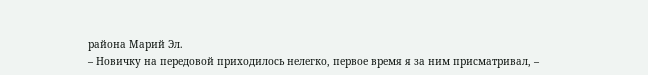района Марий Эл.
– Новичку на передовой приходилось нелегко, первое время я за ним присматривал, –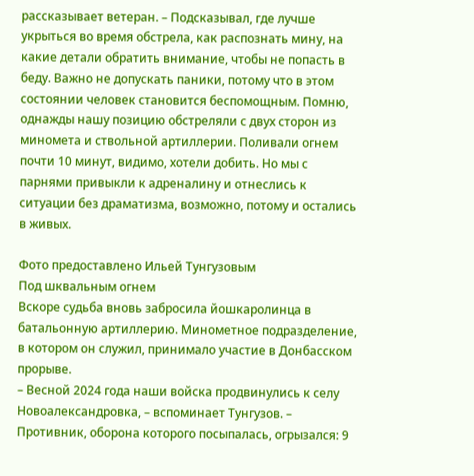рассказывает ветеран. – Подсказывал, где лучше укрыться во время обстрела, как распознать мину, на какие детали обратить внимание, чтобы не попасть в беду. Важно не допускать паники, потому что в этом состоянии человек становится беспомощным. Помню, однажды нашу позицию обстреляли с двух сторон из миномета и ствольной артиллерии. Поливали огнем почти 10 минут, видимо, хотели добить. Но мы с парнями привыкли к адреналину и отнеслись к ситуации без драматизма, возможно, потому и остались в живых.

Фото предоставлено Ильей Тунгузовым
Под шквальным огнем
Вскоре судьба вновь забросила йошкаролинца в батальонную артиллерию. Минометное подразделение, в котором он служил, принимало участие в Донбасском прорыве.
– Весной 2024 года наши войска продвинулись к селу Новоалександровка, – вспоминает Тунгузов. – Противник, оборона которого посыпалась, огрызался: 9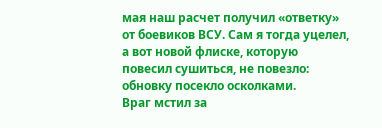мая наш расчет получил «ответку» от боевиков ВСУ. Сам я тогда уцелел, а вот новой флиске, которую повесил сушиться, не повезло: обновку посекло осколками.
Враг мстил за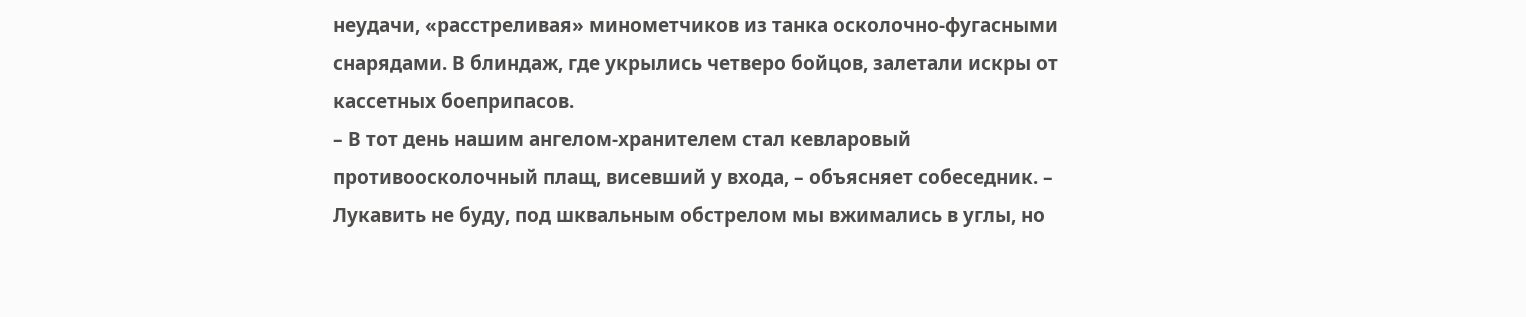неудачи, «расстреливая» минометчиков из танка осколочно-фугасными снарядами. В блиндаж, где укрылись четверо бойцов, залетали искры от кассетных боеприпасов.
– В тот день нашим ангелом-хранителем стал кевларовый противоосколочный плащ, висевший у входа, – объясняет собеседник. – Лукавить не буду, под шквальным обстрелом мы вжимались в углы, но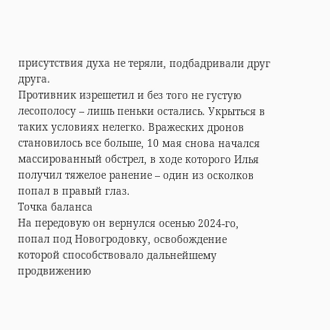присутствия духа не теряли, подбадривали друг друга.
Противник изрешетил и без того не густую лесополосу – лишь пеньки остались. Укрыться в таких условиях нелегко. Вражеских дронов становилось все больше, 10 мая снова начался массированный обстрел, в ходе которого Илья получил тяжелое ранение – один из осколков попал в правый глаз.
Точка баланса
На передовую он вернулся осенью 2024-го, попал под Новогродовку, освобождение которой способствовало дальнейшему продвижению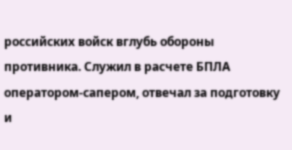российских войск вглубь обороны противника. Служил в расчете БПЛА оператором-сапером, отвечал за подготовку и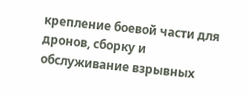крепление боевой части для дронов, сборку и обслуживание взрывных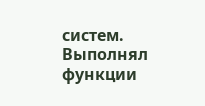систем. Выполнял функции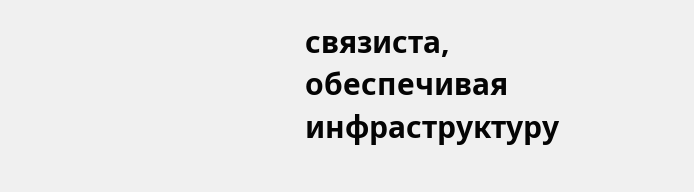связиста, обеспечивая инфраструктуру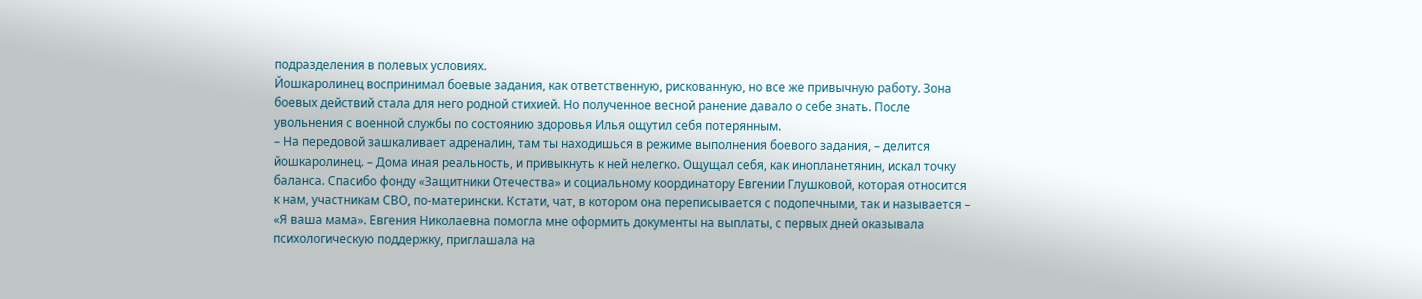подразделения в полевых условиях.
Йошкаролинец воспринимал боевые задания, как ответственную, рискованную, но все же привычную работу. Зона боевых действий стала для него родной стихией. Но полученное весной ранение давало о себе знать. После увольнения с военной службы по состоянию здоровья Илья ощутил себя потерянным.
– На передовой зашкаливает адреналин, там ты находишься в режиме выполнения боевого задания, – делится йошкаролинец. – Дома иная реальность, и привыкнуть к ней нелегко. Ощущал себя, как инопланетянин, искал точку баланса. Спасибо фонду «Защитники Отечества» и социальному координатору Евгении Глушковой, которая относится к нам, участникам СВО, по-матерински. Кстати, чат, в котором она переписывается с подопечными, так и называется – «Я ваша мама». Евгения Николаевна помогла мне оформить документы на выплаты, с первых дней оказывала психологическую поддержку, приглашала на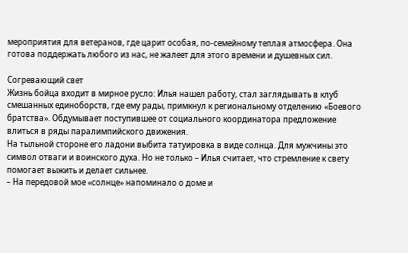мероприятия для ветеранов, где царит особая, по-семейному теплая атмосфера. Она готова поддержать любого из нас, не жалеет для этого времени и душевных сил.

Согревающий свет
Жизнь бойца входит в мирное русло: Илья нашел работу, стал заглядывать в клуб смешанных единоборств, где ему рады, примкнул к региональному отделению «Боевого братства». Обдумывает поступившее от социального координатора предложение влиться в ряды паралимпийского движения.
На тыльной стороне его ладони выбита татуировка в виде солнца. Для мужчины это символ отваги и воинского духа. Но не только – Илья считает, что стремление к свету помогает выжить и делает сильнее.
– На передовой мое «солнце» напоминало о доме и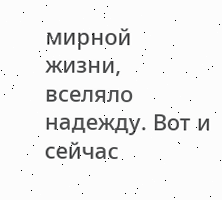мирной жизни, вселяло надежду. Вот и сейчас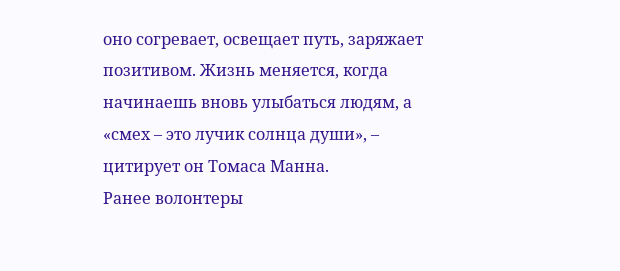оно согревает, освещает путь, заряжает позитивом. Жизнь меняется, когда начинаешь вновь улыбаться людям, а «смех – это лучик солнца души», – цитирует он Томаса Манна.
Ранее волонтеры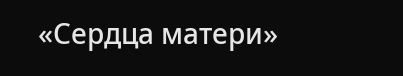«Сердца матери»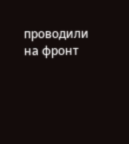проводили на фронт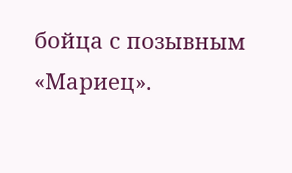бойца с позывным «Мариец».